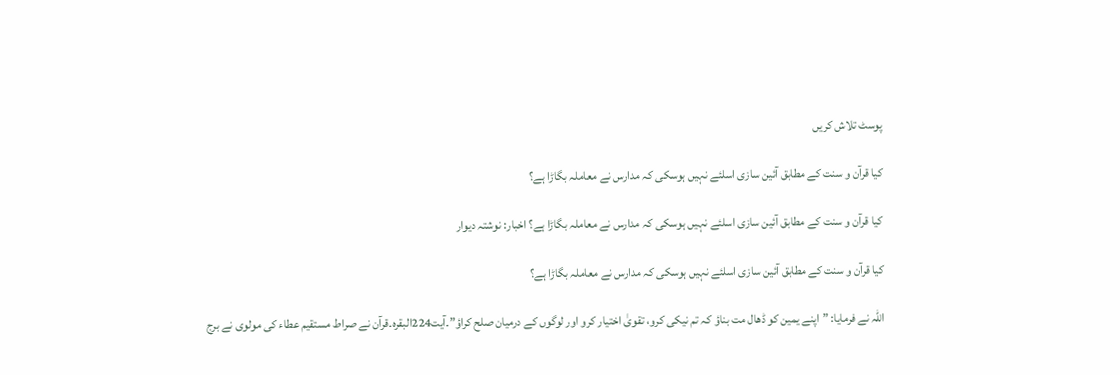پوسٹ تلاش کریں

کیا قرآن و سنت کے مطابق آئین سازی اسلئے نہیں ہوسکی کہ مدارس نے معاملہ بگاڑا ہے؟

کیا قرآن و سنت کے مطابق آئین سازی اسلئے نہیں ہوسکی کہ مدارس نے معاملہ بگاڑا ہے؟ اخبار: نوشتہ دیوار

کیا قرآن و سنت کے مطابق آئین سازی اسلئے نہیں ہوسکی کہ مدارس نے معاملہ بگاڑا ہے؟

اللہ نے فرمایا: ”اپنے یمین کو ڈھال مت بناؤ کہ تم نیکی کرو، تقویٰ اختیار کرو اور لوگوں کے درمیان صلح کراؤ”۔آیت224البقرہ۔قرآن نے صراط مستقیم عطاء کی مولوی نے برج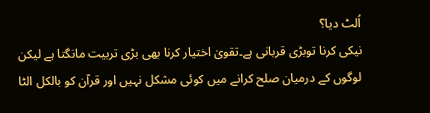اُلٹ دیا؟
نیکی کرنا توبڑی قربانی ہے۔تقویٰ اختیار کرنا بھی بڑی تربیت مانگتا ہے لیکن لوگوں کے درمیان صلح کرانے میں کوئی مشکل نہیں اور قرآن کو بالکل الٹا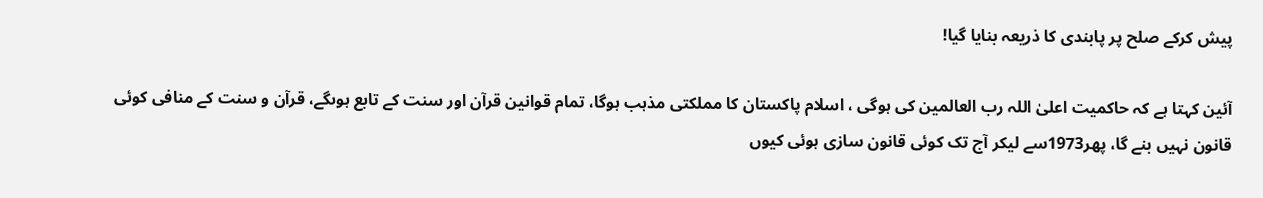پیش کرکے صلح پر پابندی کا ذریعہ بنایا گیا!

آئین کہتا ہے کہ حاکمیت اعلیٰ اللہ رب العالمین کی ہوگی ، اسلام پاکستان کا مملکتی مذہب ہوگا، تمام قوانین قرآن اور سنت کے تابع ہوںگے، قرآن و سنت کے منافی کوئی قانون نہیں بنے گا، پھر1973سے لیکر آج تک کوئی قانون سازی ہوئی کیوں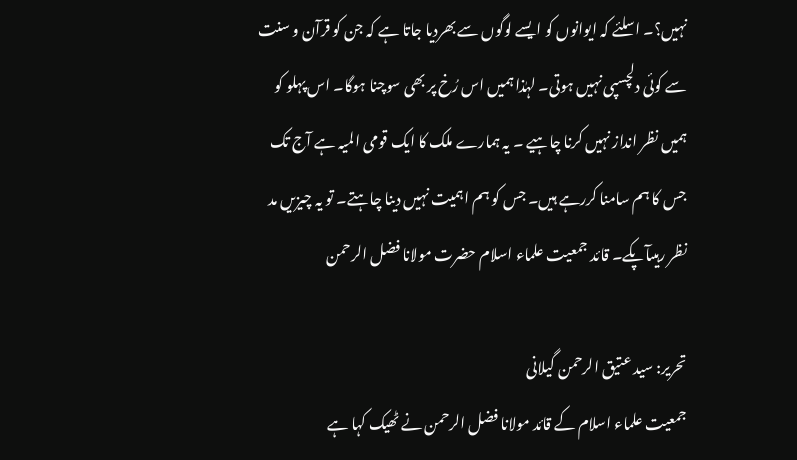نہیں؟۔ اسلئے کہ ایوانوں کو ایسے لوگوں سے بھردیا جاتا ہے کہ جن کو قرآن و سنت سے کوئی دلچسپی نہیں ہوتی۔ لہٰذا ہمیں اس رُخ پر بھی سوچنا ہوگا۔ اس پہلو کو ہمیں نظر انداز نہیں کرنا چاہیے ۔ یہ ہمارے ملک کا ایک قومی المیہ ہے آج تک جس کا ہم سامنا کررہے ہیں۔ جس کو ہم اہمیت نہیں دینا چاہتے۔ تو یہ چیزیں مد نظر رہیںآپکے۔ قائد جمعیت علماء اسلام حضرت مولانا فضل الرحمن

تحریر: سید عتیق الرحمن گیلانی
جمعیت علماء اسلام کے قائد مولانا فضل الرحمن نے ٹھیک کہا ہے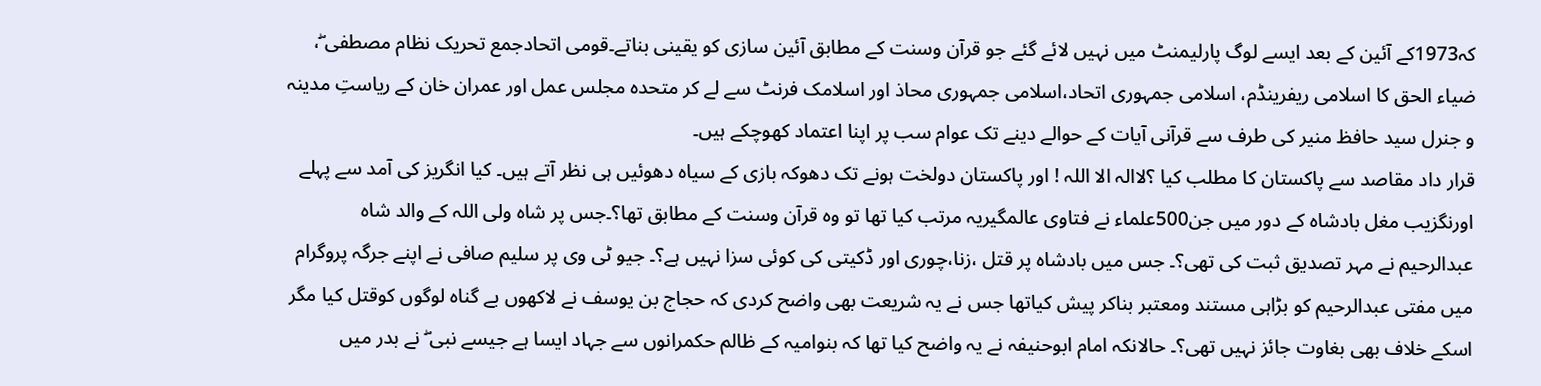کہ1973کے آئین کے بعد ایسے لوگ پارلیمنٹ میں نہیں لائے گئے جو قرآن وسنت کے مطابق آئین سازی کو یقینی بناتے۔قومی اتحادجمع تحریک نظام مصطفی ۖ، ضیاء الحق کا اسلامی ریفرینڈم، اسلامی جمہوری اتحاد،اسلامی جمہوری محاذ اور اسلامک فرنٹ سے لے کر متحدہ مجلس عمل اور عمران خان کے ریاستِ مدینہ و جنرل سید حافظ منیر کی طرف سے قرآنی آیات کے حوالے دینے تک عوام سب پر اپنا اعتماد کھوچکے ہیں۔
قرار داد مقاصد سے پاکستان کا مطلب کیا ؟لاالہ الا اللہ ! اور پاکستان دولخت ہونے تک دھوکہ بازی کے سیاہ دھوئیں ہی نظر آتے ہیں۔ کیا انگریز کی آمد سے پہلے اورنگزیب مغل بادشاہ کے دور میں جن500علماء نے فتاوی عالمگیریہ مرتب کیا تھا تو وہ قرآن وسنت کے مطابق تھا؟۔جس پر شاہ ولی اللہ کے والد شاہ عبدالرحیم نے مہر تصدیق ثبت کی تھی؟۔ جس میں بادشاہ پر قتل ،زنا،چوری اور ڈکیتی کی کوئی سزا نہیں ہے؟۔ جیو ٹی وی پر سلیم صافی نے اپنے جرگہ پروگرام میں مفتی عبدالرحیم کو بڑاہی مستند ومعتبر بناکر پیش کیاتھا جس نے یہ شریعت بھی واضح کردی کہ حجاج بن یوسف نے لاکھوں بے گناہ لوگوں کوقتل کیا مگر اسکے خلاف بھی بغاوت جائز نہیں تھی؟۔ حالانکہ امام ابوحنیفہ نے یہ واضح کیا تھا کہ بنوامیہ کے ظالم حکمرانوں سے جہاد ایسا ہے جیسے نبی ۖ نے بدر میں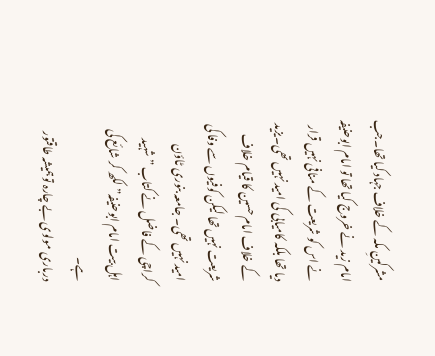مشرکینِ مکہ کے خلاف جہاد کیا تھا۔جب امام زید نے خروج کیا تھا تو امام ابوحنیفہ نے اس کو شریعت کے منافی نہیں قرار دیا تھا بلکہ کامیابی کی امید نہیں تھی۔یزید کے خلاف امام حسین کا قیام خلاف شریعت نہیں تھا لیکن کوفیوں سے وفا کی امید نہیں تھی۔ جامعہ بنوری ٹاؤن کراچی کے فاضل نے کتاب ” شہید اہل بیت امام ابوحنیفہ” لکھ کر شائع کی ہے۔
درباری مولوی بے چارہ توہمیشہ طاقتور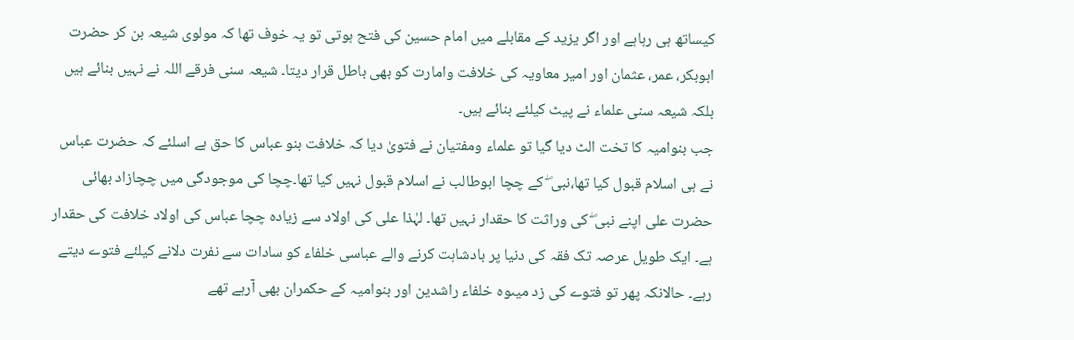کیساتھ ہی رہاہے اور اگر یزید کے مقابلے میں امام حسین کی فتح ہوتی تو یہ خوف تھا کہ مولوی شیعہ بن کر حضرت ابوبکر، عمر، عثمان اور امیر معاویہ کی خلافت وامارت کو بھی باطل قرار دیتا۔ شیعہ سنی فرقے اللہ نے نہیں بنائے ہیں بلکہ شیعہ سنی علماء نے پیٹ کیلئے بنائے ہیں۔
جب بنوامیہ کا تخت الٹ دیا گیا تو علماء ومفتیان نے فتویٰ دیا کہ خلافت بنو عباس کا حق ہے اسلئے کہ حضرت عباس نے ہی اسلام قبول کیا تھا،نبی ۖ کے چچا ابوطالب نے اسلام قبول نہیں کیا تھا۔چچا کی موجودگی میں چچازاد بھائی حضرت علی اپنے نبی ۖ کی وراثت کا حقدار نہیں تھا۔ لہٰذا علی کی اولاد سے زیادہ چچا عباس کی اولاد خلافت کی حقدار ہے۔ ایک طویل عرصہ تک فقہ کی دنیا پر بادشاہت کرنے والے عباسی خلفاء کو سادات سے نفرت دلانے کیلئے فتوے دیتے رہے۔ حالانکہ پھر تو فتوے کی زد میںوہ خلفاء راشدین اور بنوامیہ کے حکمران بھی آرہے تھے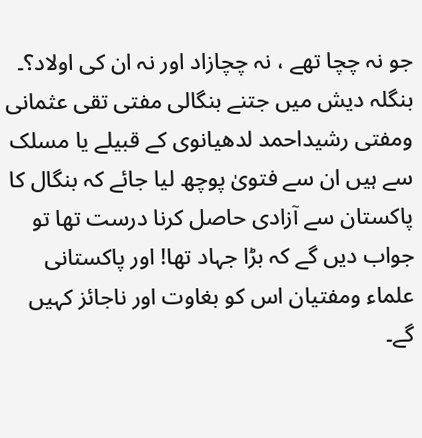جو نہ چچا تھے ، نہ چچازاد اور نہ ان کی اولاد؟۔ بنگلہ دیش میں جتنے بنگالی مفتی تقی عثمانی ومفتی رشیداحمد لدھیانوی کے قبیلے یا مسلک سے ہیں ان سے فتویٰ پوچھ لیا جائے کہ بنگال کا پاکستان سے آزادی حاصل کرنا درست تھا تو جواب دیں گے کہ بڑا جہاد تھا! اور پاکستانی علماء ومفتیان اس کو بغاوت اور ناجائز کہیں گے۔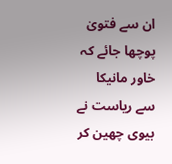ان سے فتویٰ پوچھا جائے کہ خاور مانیکا سے ریاست نے بیوی چھین کر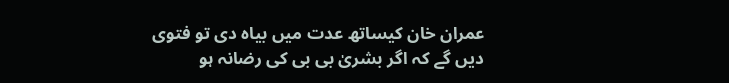عمران خان کیساتھ عدت میں بیاہ دی تو فتوی دیں گے کہ اگر بشریٰ بی بی کی رضانہ ہو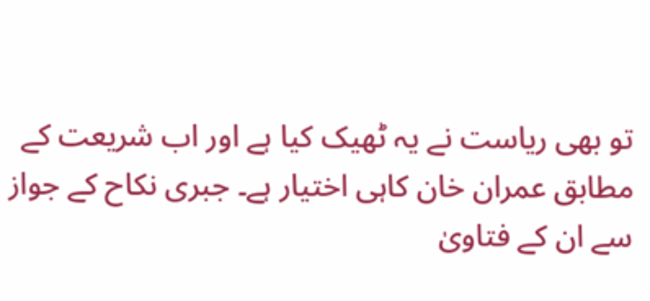تو بھی ریاست نے یہ ٹھیک کیا ہے اور اب شریعت کے مطابق عمران خان کاہی اختیار ہے۔ جبری نکاح کے جواز سے ان کے فتاویٰ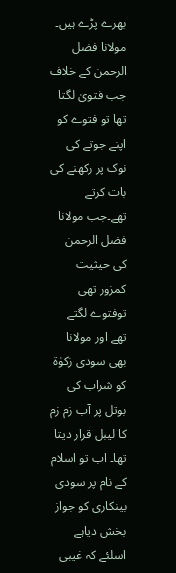بھرے پڑے ہیں۔ مولانا فضل الرحمن کے خلاف جب فتویٰ لگتا تھا تو فتوے کو اپنے جوتے کی نوک پر رکھنے کی بات کرتے تھے۔جب مولانا فضل الرحمن کی حیثیت کمزور تھی توفتوے لگتے تھے اور مولانا بھی سودی زکوٰة کو شراب کی بوتل پر آب زم زم کا لیبل قرار دیتا تھا۔ اب تو اسلام کے نام پر سودی بینکاری کو جواز بخش دیاہے اسلئے کہ غیبی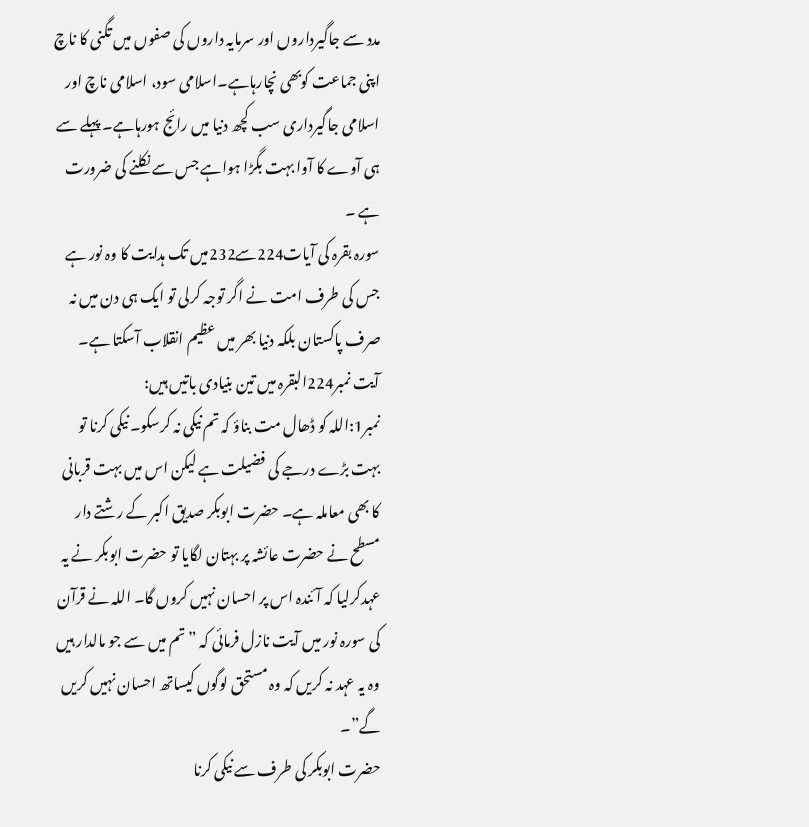مدد سے جاگیرداروں اور سرمایہ داروں کی صفوں میں تگنی کا ناچ اپنی جماعت کوبھی نچارہاہے۔اسلامی سود، اسلامی ناچ اور اسلامی جاگیرداری سب کچھ دنیا میں رائج ہورہاہے۔ پہلے سے ہی آوے کا آوا بہت بگڑا ہواہے جس سے نکلنے کی ضرورت ہے ۔
سورہ بقرہ کی آیات224سے232میں تک ہدایت کا وہ نور ہے جس کی طرف امت نے اگر توجہ کرلی تو ایک ہی دن میں نہ صرف پاکستان بلکہ دنیا بھر میں عظیم انقلاب آسکتا ہے۔ آیت نمبر224البقرہ میں تین بنیادی باتیں ہیں:
نمبر1:اللہ کو ڈھال مت بناؤ کہ تم نیکی نہ کرسکو۔ نیکی کرنا تو بہت بڑے درجے کی فضیلت ہے لیکن اس میں بہت قربانی کا بھی معاملہ ہے۔ حضرت ابوبکر صدیق اکبر کے رشتے دار مسطح نے حضرت عائشہ پر بہتان لگایا تو حضرت ابوبکر نے یہ عہدکرلیا کہ آئندہ اس پر احسان نہیں کروں گا۔ اللہ نے قرآن کی سورہ نور میں آیت نازل فرمائی کہ ”تم میں سے جو مالدار ہیں وہ یہ عہد نہ کریں کہ وہ مستحق لوگوں کیساتھ احسان نہیں کریں گے”۔
حضرت ابوبکر کی طرف سے نیکی کرنا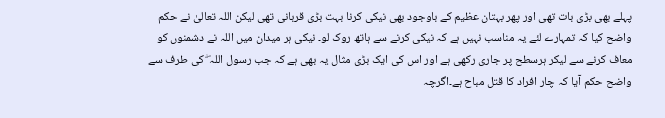پہلے بھی بڑی بات تھی اور پھر بہتان عظیم کے باوجود بھی نیکی کرنا بہت بڑی قربانی تھی لیکن اللہ تعالیٰ نے حکم واضح کیا کہ تمہارے لئے یہ مناسب نہیں ہے کہ نیکی کرنے سے ہاتھ روک لو۔ نیکی ہر میدان میں اللہ نے دشمنوں کو معاف کرنے سے لیکر ہرسطح پر جاری رکھی ہے اور اس کی ایک بڑی مثال یہ بھی ہے کہ جب رسول اللہ ۖ کی طرف سے واضح حکم آیا کہ چار افراد کا قتل مباح ہے۔اگرچہ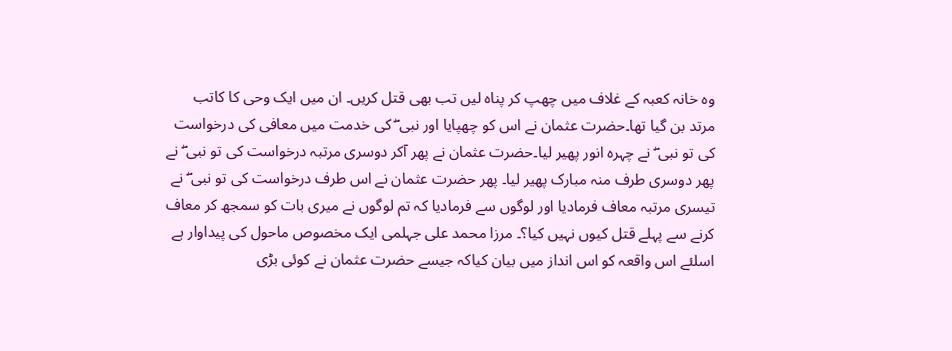وہ خانہ کعبہ کے غلاف میں چھپ کر پناہ لیں تب بھی قتل کریں۔ ان میں ایک وحی کا کاتب مرتد بن گیا تھا۔حضرت عثمان نے اس کو چھپایا اور نبی ۖ کی خدمت میں معافی کی درخواست کی تو نبی ۖ نے چہرہ انور پھیر لیا۔حضرت عثمان نے پھر آکر دوسری مرتبہ درخواست کی تو نبی ۖ نے پھر دوسری طرف منہ مبارک پھیر لیا۔ پھر حضرت عثمان نے اس طرف درخواست کی تو نبی ۖ نے تیسری مرتبہ معاف فرمادیا اور لوگوں سے فرمادیا کہ تم لوگوں نے میری بات کو سمجھ کر معاف کرنے سے پہلے قتل کیوں نہیں کیا؟۔ مرزا محمد علی جہلمی ایک مخصوص ماحول کی پیداوار ہے اسلئے اس واقعہ کو اس انداز میں بیان کیاکہ جیسے حضرت عثمان نے کوئی بڑی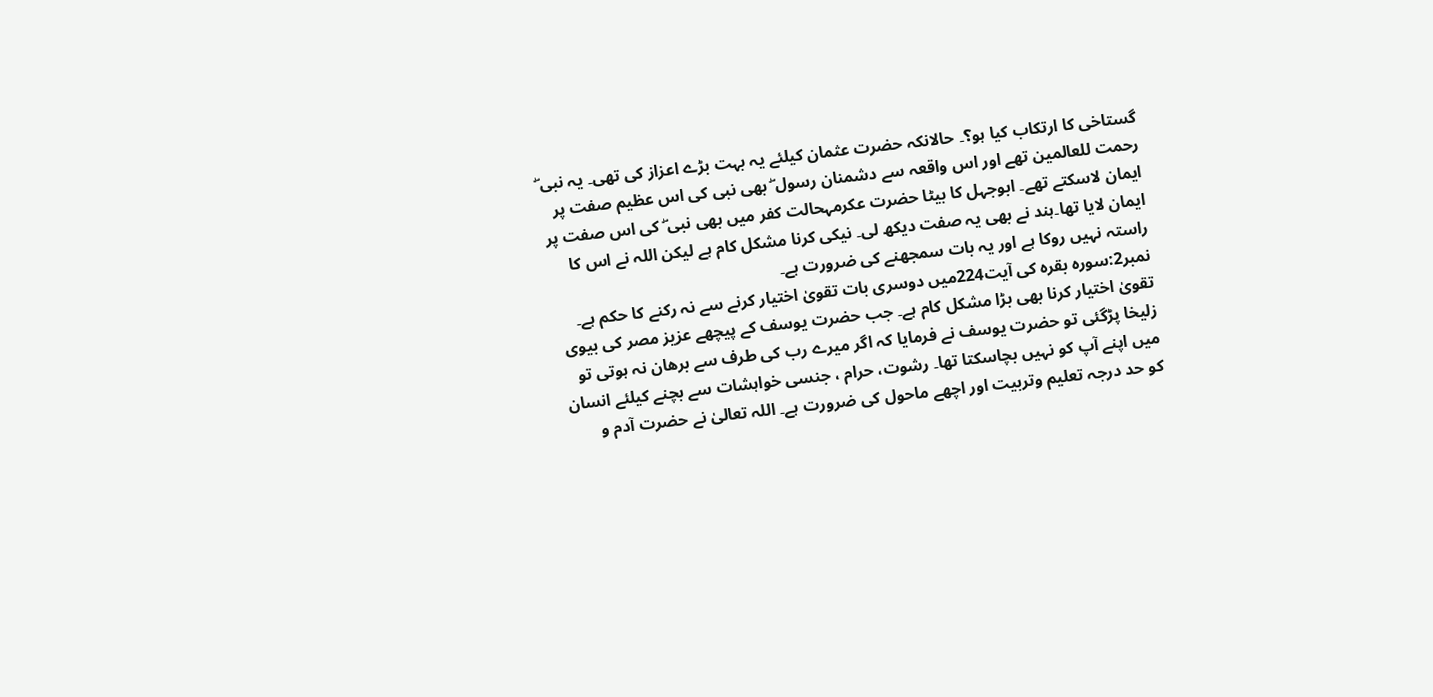گستاخی کا ارتکاب کیا ہو؟۔ حالانکہ حضرت عثمان کیلئے یہ بہت بڑے اعزاز کی تھی۔ یہ نبی ۖ رحمت للعالمین تھے اور اس واقعہ سے دشمنان رسول ۖ بھی نبی کی اس عظیم صفت پر ایمان لاسکتے تھے۔ ابوجہل کا بیٹا حضرت عکرمہحالت کفر میں بھی نبی ۖ کی اس صفت پر ایمان لایا تھا۔ہند نے بھی یہ صفت دیکھ لی۔ نیکی کرنا مشکل کام ہے لیکن اللہ نے اس کا راستہ نہیں روکا ہے اور یہ بات سمجھنے کی ضرورت ہے۔
نمبر2:سورہ بقرہ کی آیت224میں دوسری بات تقویٰ اختیار کرنے سے نہ رکنے کا حکم ہے۔ تقویٰ اختیار کرنا بھی بڑا مشکل کام ہے۔ جب حضرت یوسف کے پیچھے عزیز مصر کی بیوی زلیخا پڑگئی تو حضرت یوسف نے فرمایا کہ اگر میرے رب کی طرف سے برھان نہ ہوتی تو میں اپنے آپ کو نہیں بچاسکتا تھا۔ رشوت، حرام ، جنسی خواہشات سے بچنے کیلئے انسان کو حد درجہ تعلیم وتربیت اور اچھے ماحول کی ضرورت ہے۔ اللہ تعالیٰ نے حضرت آدم و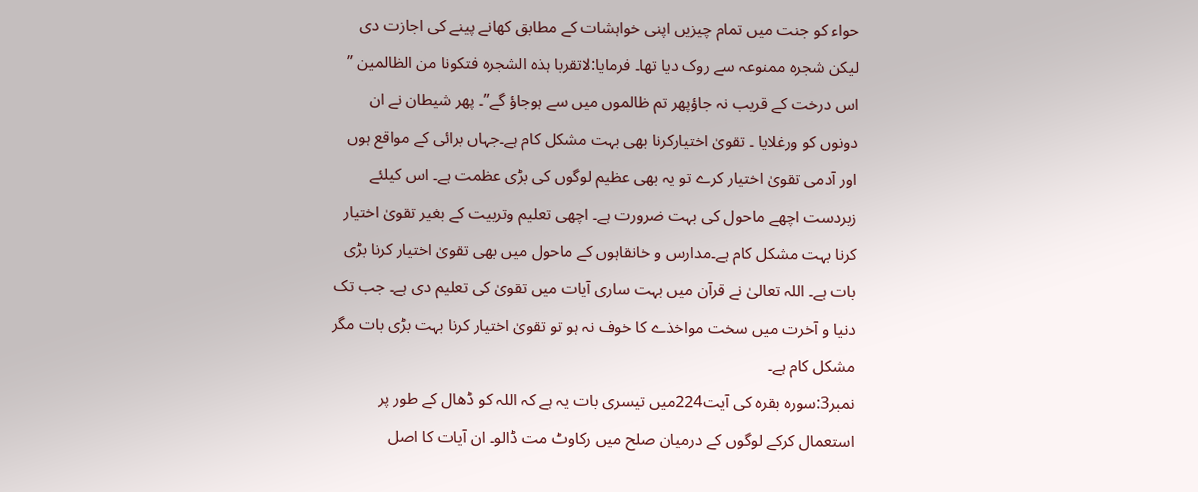حواء کو جنت میں تمام چیزیں اپنی خواہشات کے مطابق کھانے پینے کی اجازت دی لیکن شجرہ ممنوعہ سے روک دیا تھا۔ فرمایا:لاتقربا ہذہ الشجرہ فتکونا من الظالمین ” اس درخت کے قریب نہ جاؤپھر تم ظالموں میں سے ہوجاؤ گے”۔ پھر شیطان نے ان دونوں کو ورغلایا ۔ تقویٰ اختیارکرنا بھی بہت مشکل کام ہے۔جہاں برائی کے مواقع ہوں اور آدمی تقویٰ اختیار کرے تو یہ بھی عظیم لوگوں کی بڑی عظمت ہے۔ اس کیلئے زبردست اچھے ماحول کی بہت ضرورت ہے۔ اچھی تعلیم وتربیت کے بغیر تقویٰ اختیار کرنا بہت مشکل کام ہے۔مدارس و خانقاہوں کے ماحول میں بھی تقویٰ اختیار کرنا بڑی بات ہے۔ اللہ تعالیٰ نے قرآن میں بہت ساری آیات میں تقویٰ کی تعلیم دی ہے۔ جب تک دنیا و آخرت میں سخت مواخذے کا خوف نہ ہو تو تقویٰ اختیار کرنا بہت بڑی بات مگر مشکل کام ہے۔
نمبر3:سورہ بقرہ کی آیت224میں تیسری بات یہ ہے کہ اللہ کو ڈھال کے طور پر استعمال کرکے لوگوں کے درمیان صلح میں رکاوٹ مت ڈالو۔ ان آیات کا اصل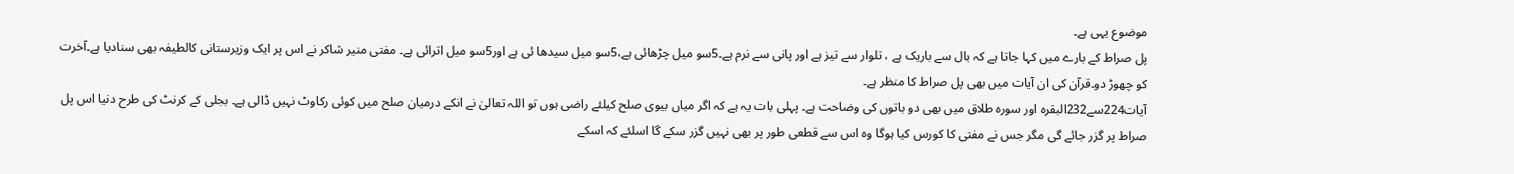موضوع یہی ہے۔
پل صراط کے بارے میں کہا جاتا ہے کہ بال سے باریک ہے ، تلوار سے تیز ہے اور پانی سے نرم ہے۔5سو میل چڑھائی ہے،5سو میل سیدھا ئی ہے اور5سو میل اترائی ہے۔ مفتی منیر شاکر نے اس پر ایک وزیرستانی کالطیفہ بھی سنادیا ہے۔آخرت کو چھوڑ دو۔قرآن کی ان آیات میں بھی پل صراط کا منظر ہے۔
آیات224سے232البقرہ اور سورہ طلاق میں بھی دو باتوں کی وضاحت ہے۔ پہلی بات یہ ہے کہ اگر میاں بیوی صلح کیلئے راضی ہوں تو اللہ تعالیٰ نے انکے درمیان صلح میں کوئی رکاوٹ نہیں ڈالی ہے۔ بجلی کے کرنٹ کی طرح دنیا اس پل صراط پر گزر جائے گی مگر جس نے مفتی کا کورس کیا ہوگا وہ اس سے قطعی طور پر بھی نہیں گزر سکے گا اسلئے کہ اسکے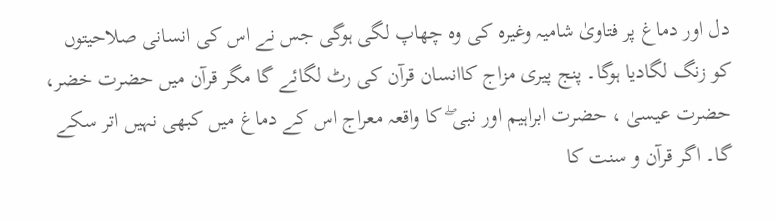دل اور دماغ پر فتاویٰ شامیہ وغیرہ کی وہ چھاپ لگی ہوگی جس نے اس کی انسانی صلاحیتوں کو زنگ لگادیا ہوگا۔ پنج پیری مزاج کاانسان قرآن کی رٹ لگائے گا مگر قرآن میں حضرت خضر، حضرت عیسیٰ ، حضرت ابراہیم اور نبی ۖ کا واقعہ معراج اس کے دماغ میں کبھی نہیں اتر سکے گا۔ اگر قرآن و سنت کا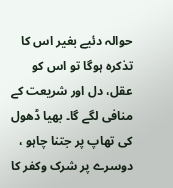حوالہ دئیے بغیر اس کا تذکرہ ہوگا تو اس کو عقل، دل اور شریعت کے منافی لگے گا۔ بھیا ڈھول کی تھاپ پر جتنا چاہو ، دوسرے پر شرک وکفر کا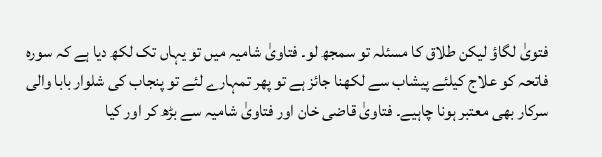فتویٰ لگاؤ لیکن طلاق کا مسئلہ تو سمجھ لو۔ فتاویٰ شامیہ میں تو یہاں تک لکھ دیا ہے کہ سورہ فاتحہ کو علاج کیلئے پیشاب سے لکھنا جائز ہے تو پھر تمہارے لئے تو پنجاب کی شلوار بابا والی سرکار بھی معتبر ہونا چاہیے۔ فتاویٰ قاضی خان اور فتاویٰ شامیہ سے بڑھ کر اور کیا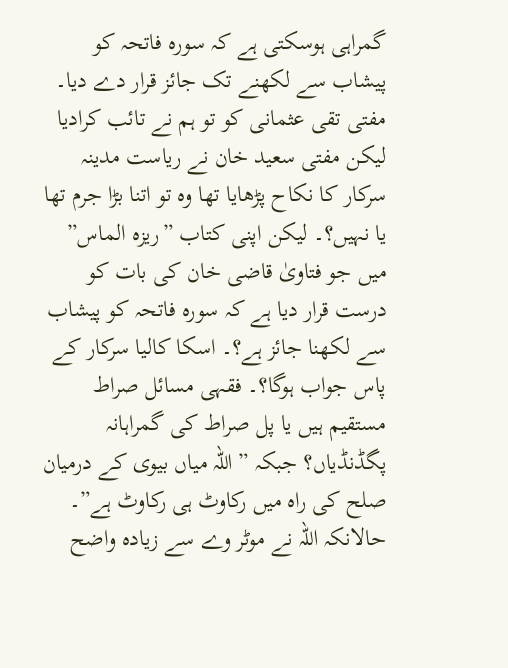گمراہی ہوسکتی ہے کہ سورہ فاتحہ کو پیشاب سے لکھنے تک جائز قرار دے دیا۔ مفتی تقی عثمانی کو تو ہم نے تائب کرادیا لیکن مفتی سعید خان نے ریاست مدینہ سرکار کا نکاح پڑھایا تھا وہ تو اتنا بڑا جرم تھا یا نہیں؟۔ لیکن اپنی کتاب ”ریزہ الماس” میں جو فتاویٰ قاضی خان کی بات کو درست قرار دیا ہے کہ سورہ فاتحہ کو پیشاب سے لکھنا جائز ہے؟۔ اسکا کالیا سرکار کے پاس جواب ہوگا؟۔ فقہی مسائل صراط مستقیم ہیں یا پل صراط کی گمراہانہ پگڈنڈیاں؟ جبکہ ” اللہ میاں بیوی کے درمیان صلح کی راہ میں رکاوٹ ہی رکاوٹ ہے”۔ حالانکہ اللہ نے موٹر وے سے زیادہ واضح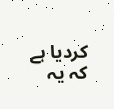کردیا ہے کہ یہ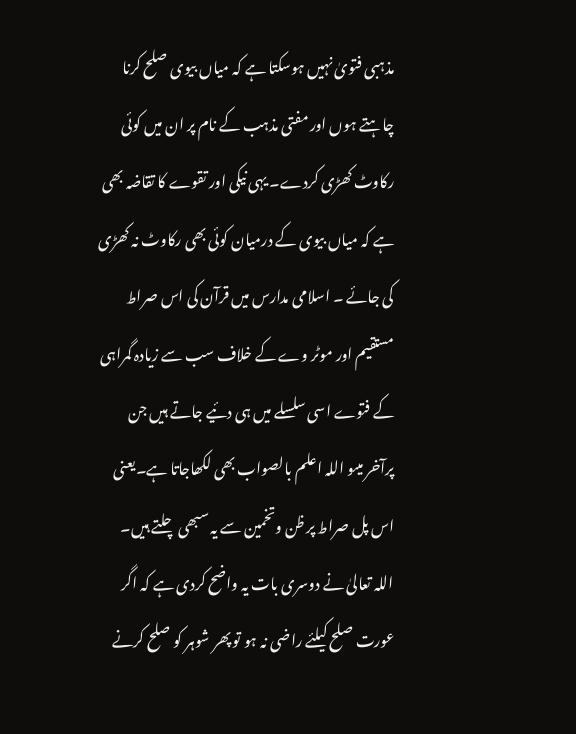مذہبی فتویٰ نہیں ہوسکتا ہے کہ میاں بیوی صلح کرنا چاہتے ہوں اور مفتی مذہب کے نام پر ان میں کوئی رکاوٹ کھڑی کردے۔ یہی نیکی اور تقوے کا تقاضہ بھی ہے کہ میاں بیوی کے درمیان کوئی بھی رکاوٹ نہ کھڑی کی جائے ۔ اسلامی مدارس میں قرآن کی اس صراط مستقیم اور موٹر وے کے خلاف سب سے زیادہ گمراہی کے فتوے اسی سلسلے میں ہی دئیے جاتے ہیں جن پرآخر میںو اللہ اعلم بالصواب بھی لکھاجاتا ہے۔یعنی اس پل صراط پر ظن وتخمین سے یہ سبھی چلتے ہیں۔
اللہ تعالیٰ نے دوسری بات یہ واضح کردی ہے کہ اگر عورت صلح کیلئے راضی نہ ہو تو پھر شوہر کو صلح کرنے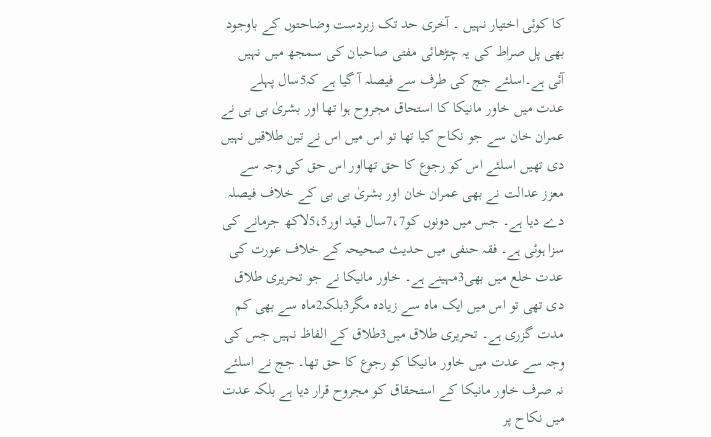کا کوئی اختیار نہیں ۔ آخری حد تک زبردست وضاحتوں کے باوجود بھی پل صراط کی یہ چڑھائی مفتی صاحبان کی سمجھ میں نہیں آئی ہے۔اسلئے جج کی طرف سے فیصلہ آ گیا ہے کہ5سال پہلے عدت میں خاور مانیکا کا استحاق مجروح ہوا تھا اور بشریٰ بی بی نے عمران خان سے جو نکاح کیا تھا تو اس میں اس نے تین طلاقیں نہیں دی تھیں اسلئے اس کو رجوع کا حق تھااور اس حق کی وجہ سے معزز عدالت نے بھی عمران خان اور بشریٰ بی بی کے خلاف فیصلہ دے دیا ہے۔ جس میں دونوں کو7،7سال قید اور5،5لاکھ جرمانے کی سزا ہوئی ہے۔ فقہ حنفی میں حدیث صحیحہ کے خلاف عورت کی عدت خلع میں بھی3مہینے ہے۔ خاور مانیکا نے جو تحریری طلاق دی تھی تو اس میں ایک ماہ سے زیادہ مگر3بلکہ2ماہ سے بھی کم مدت گزری ہے۔ تحریری طلاق میں3طلاق کے الفاظ نہیں جس کی وجہ سے عدت میں خاور مانیکا کو رجوع کا حق تھا۔ جج نے اسلئے نہ صرف خاور مانیکا کے استحقاق کو مجروح قرار دیا ہے بلکہ عدت میں نکاح پر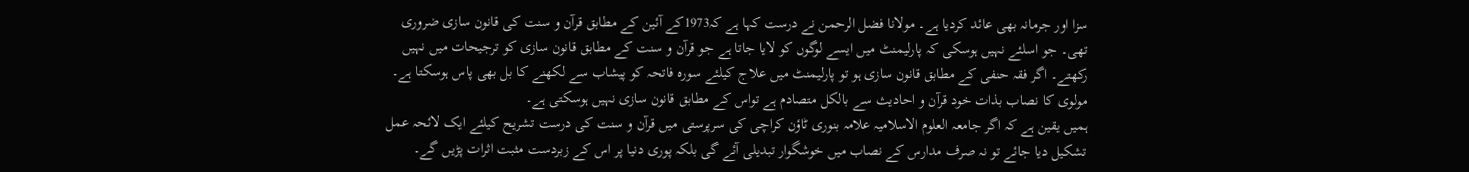سزا اور جرمانہ بھی عائد کردیا ہے۔ مولانا فضل الرحمن نے درست کہا ہے کہ1973کے آئین کے مطابق قرآن و سنت کی قانون سازی ضروری تھی۔ جو اسلئے نہیں ہوسکی کہ پارلیمنٹ میں ایسے لوگوں کو لایا جاتا ہے جو قرآن و سنت کے مطابق قانون سازی کو ترجیحات میں نہیں رکھتے۔ اگر فقہ حنفی کے مطابق قانون سازی ہو تو پارلیمنٹ میں علاج کیلئے سورہ فاتحہ کو پیشاب سے لکھنے کا بل بھی پاس ہوسکتا ہے۔ مولوی کا نصاب بذات خود قرآن و احادیث سے بالکل متصادم ہے تواس کے مطابق قانون سازی نہیں ہوسکتی ہے۔
ہمیں یقین ہے کہ اگر جامعہ العلوم الاسلامیہ علامہ بنوری ٹاؤن کراچی کی سرپرستی میں قرآن و سنت کی درست تشریح کیلئے ایک لائحہ عمل تشکیل دیا جائے تو نہ صرف مدارس کے نصاب میں خوشگوار تبدیلی آئے گی بلکہ پوری دنیا پر اس کے زبردست مثبت اثرات پڑیں گے۔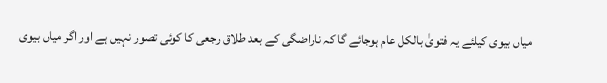میاں بیوی کیلئے یہ فتویٰ بالکل عام ہوجائے گا کہ ناراضگی کے بعد طلاق رجعی کا کوئی تصور نہیں ہے اور اگر میاں بیوی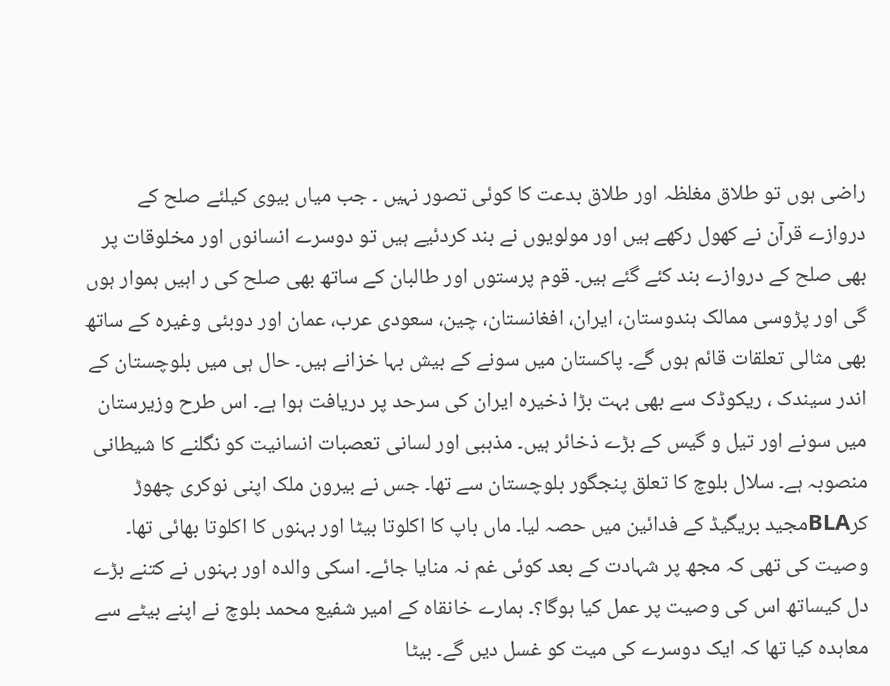راضی ہوں تو طلاق مغلظہ اور طلاق بدعت کا کوئی تصور نہیں ۔ جب میاں بیوی کیلئے صلح کے دروازے قرآن نے کھول رکھے ہیں اور مولویوں نے بند کردئیے ہیں تو دوسرے انسانوں اور مخلوقات پر بھی صلح کے دروازے بند کئے گئے ہیں۔ قوم پرستوں اور طالبان کے ساتھ بھی صلح کی ر اہیں ہموار ہوں گی اور پڑوسی ممالک ہندوستان، ایران، افغانستان، چین، سعودی عرب، عمان اور دوبئی وغیرہ کے ساتھ بھی مثالی تعلقات قائم ہوں گے۔ پاکستان میں سونے کے بیش بہا خزانے ہیں۔ حال ہی میں بلوچستان کے اندر سیندک ، ریکوڈک سے بھی بہت بڑا ذخیرہ ایران کی سرحد پر دریافت ہوا ہے۔ اس طرح وزیرستان میں سونے اور تیل و گیس کے بڑے ذخائر ہیں۔ مذہبی اور لسانی تعصبات انسانیت کو نگلنے کا شیطانی منصوبہ ہے۔ سلال بلوچ کا تعلق پنجگور بلوچستان سے تھا۔ جس نے بیرون ملک اپنی نوکری چھوڑ کرBLAمجید بریگیڈ کے فدائین میں حصہ لیا۔ ماں باپ کا اکلوتا بیٹا اور بہنوں کا اکلوتا بھائی تھا۔ وصیت کی تھی کہ مجھ پر شہادت کے بعد کوئی غم نہ منایا جائے۔ اسکی والدہ اور بہنوں نے کتنے بڑے دل کیساتھ اس کی وصیت پر عمل کیا ہوگا؟۔ ہمارے خانقاہ کے امیر شفیع محمد بلوچ نے اپنے بیٹے سے معاہدہ کیا تھا کہ ایک دوسرے کی میت کو غسل دیں گے۔ بیٹا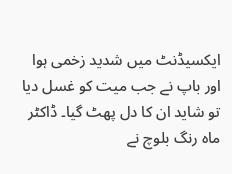ایکسیڈنٹ میں شدید زخمی ہوا اور باپ نے جب میت کو غسل دیا تو شاید ان کا دل پھٹ گیا۔ ڈاکٹر ماہ رنگ بلوچ نے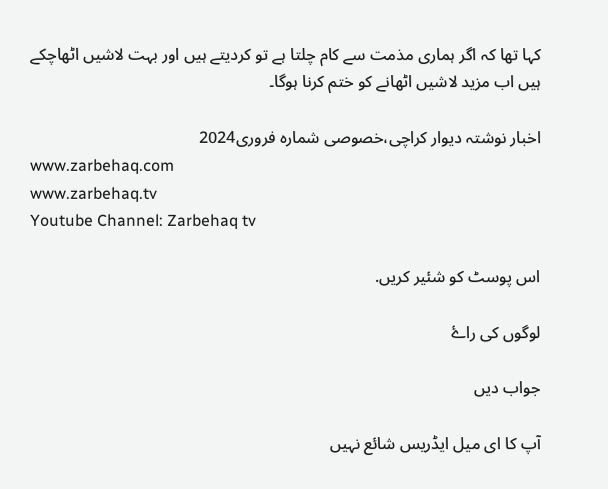کہا تھا کہ اگر ہماری مذمت سے کام چلتا ہے تو کردیتے ہیں اور بہت لاشیں اٹھاچکے ہیں اب مزید لاشیں اٹھانے کو ختم کرنا ہوگا۔

اخبار نوشتہ دیوار کراچی،خصوصی شمارہ فروری2024
www.zarbehaq.com
www.zarbehaq.tv
Youtube Channel: Zarbehaq tv

اس پوسٹ کو شئیر کریں.

لوگوں کی راۓ

جواب دیں

آپ کا ای میل ایڈریس شائع نہیں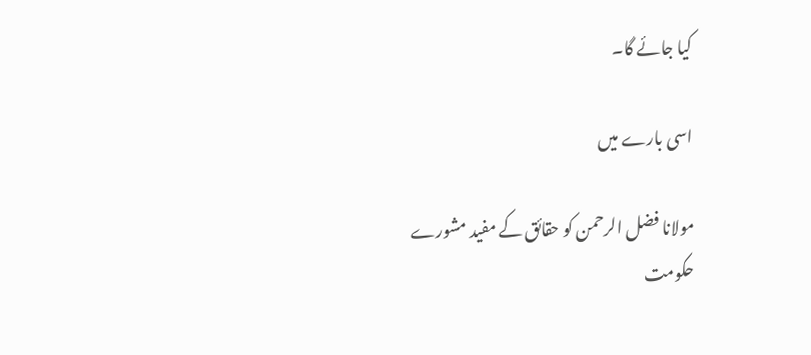کیا جائے گا۔

اسی بارے میں

مولانا فضل الرحمن کو حقائق کے مفید مشورے
حکومت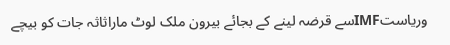وریاستIMFسے قرضہ لینے کے بجائے بیرون ملک لوٹ ماراثاثہ جات کو بیچے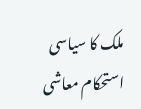ملک کا سیاسی استحکام معاشی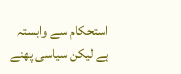استحکام سے وابستہ ہے لیکن سیاسی پھنے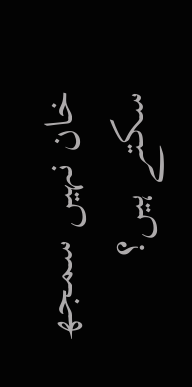خان نہیں سمجھ سکتے ہیں؟